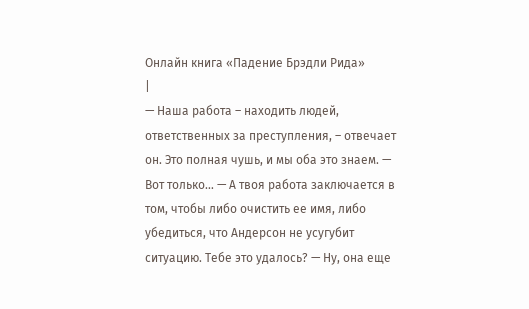Онлайн книга «Падение Брэдли Рида»
|
— Наша работа – находить людей, ответственных за преступления, – отвечает он. Это полная чушь, и мы оба это знаем. — Вот только… — А твоя работа заключается в том, чтобы либо очистить ее имя, либо убедиться, что Андерсон не усугубит ситуацию. Тебе это удалось? — Ну, она еще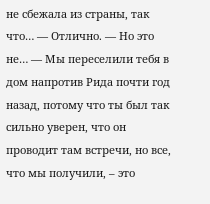не сбежала из страны, так что… — Отлично. — Но это не… — Мы переселили тебя в дом напротив Рида почти год назад, потому что ты был так сильно уверен, что он проводит там встречи, но все, что мы получили, – это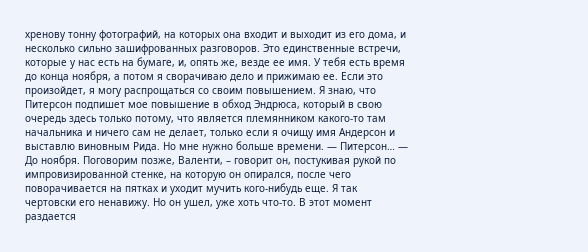хренову тонну фотографий, на которых она входит и выходит из его дома, и несколько сильно зашифрованных разговоров. Это единственные встречи, которые у нас есть на бумаге, и, опять же, везде ее имя. У тебя есть время до конца ноября, а потом я сворачиваю дело и прижимаю ее. Если это произойдет, я могу распрощаться со своим повышением. Я знаю, что Питерсон подпишет мое повышение в обход Эндрюса, который в свою очередь здесь только потому, что является племянником какого-то там начальника и ничего сам не делает, только если я очищу имя Андерсон и выставлю виновным Рида. Но мне нужно больше времени. — Питерсон… — До ноября. Поговорим позже, Валенти, – говорит он, постукивая рукой по импровизированной стенке, на которую он опирался, после чего поворачивается на пятках и уходит мучить кого-нибудь еще. Я так чертовски его ненавижу. Но он ушел, уже хоть что-то. В этот момент раздается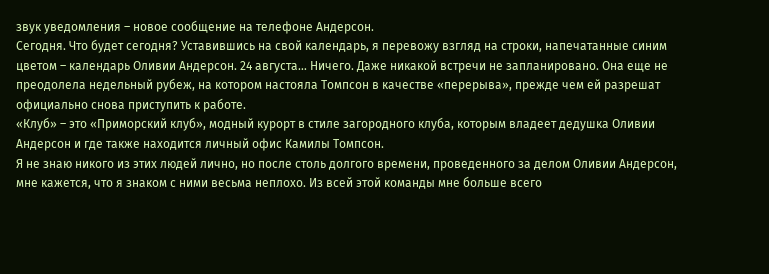звук уведомления – новое сообщение на телефоне Андерсон.
Сегодня. Что будет сегодня? Уставившись на свой календарь, я перевожу взгляд на строки, напечатанные синим цветом – календарь Оливии Андерсон. 24 августа… Ничего. Даже никакой встречи не запланировано. Она еще не преодолела недельный рубеж, на котором настояла Томпсон в качестве «перерыва», прежде чем ей разрешат официально снова приступить к работе.
«Клуб» – это «Приморский клуб», модный курорт в стиле загородного клуба, которым владеет дедушка Оливии Андерсон и где также находится личный офис Камилы Томпсон.
Я не знаю никого из этих людей лично, но после столь долгого времени, проведенного за делом Оливии Андерсон, мне кажется, что я знаком с ними весьма неплохо. Из всей этой команды мне больше всего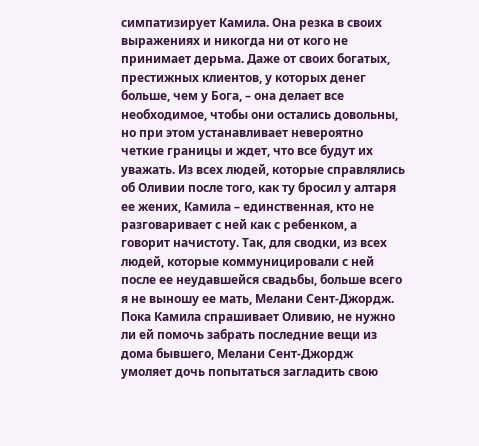симпатизирует Камила. Она резка в своих выражениях и никогда ни от кого не принимает дерьма. Даже от своих богатых, престижных клиентов, у которых денег больше, чем у Бога, – она делает все необходимое, чтобы они остались довольны, но при этом устанавливает невероятно четкие границы и ждет, что все будут их уважать. Из всех людей, которые справлялись об Оливии после того, как ту бросил у алтаря ее жених, Камила – единственная, кто не разговаривает с ней как с ребенком, а говорит начистоту. Так, для сводки, из всех людей, которые коммуницировали с ней после ее неудавшейся свадьбы, больше всего я не выношу ее мать, Мелани Сент-Джордж. Пока Камила спрашивает Оливию, не нужно ли ей помочь забрать последние вещи из дома бывшего, Мелани Сент-Джордж умоляет дочь попытаться загладить свою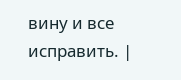вину и все исправить. |